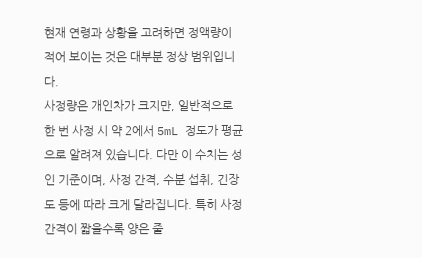현재 연령과 상황을 고려하면 정액량이 적어 보이는 것은 대부분 정상 범위입니다.
사정량은 개인차가 크지만, 일반적으로 한 번 사정 시 약 2에서 5mL 정도가 평균으로 알려져 있습니다. 다만 이 수치는 성인 기준이며, 사정 간격, 수분 섭취, 긴장도 등에 따라 크게 달라집니다. 특히 사정 간격이 짧을수록 양은 줄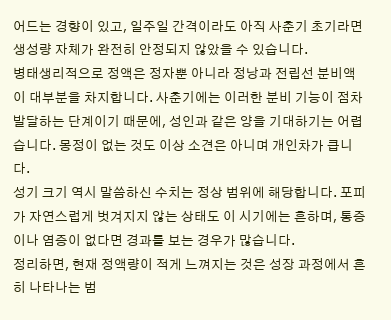어드는 경향이 있고, 일주일 간격이라도 아직 사춘기 초기라면 생성량 자체가 완전히 안정되지 않았을 수 있습니다.
병태생리적으로 정액은 정자뿐 아니라 정낭과 전립선 분비액이 대부분을 차지합니다. 사춘기에는 이러한 분비 기능이 점차 발달하는 단계이기 때문에, 성인과 같은 양을 기대하기는 어렵습니다. 몽정이 없는 것도 이상 소견은 아니며 개인차가 큽니다.
성기 크기 역시 말씀하신 수치는 정상 범위에 해당합니다. 포피가 자연스럽게 벗겨지지 않는 상태도 이 시기에는 흔하며, 통증이나 염증이 없다면 경과를 보는 경우가 많습니다.
정리하면, 현재 정액량이 적게 느껴지는 것은 성장 과정에서 흔히 나타나는 범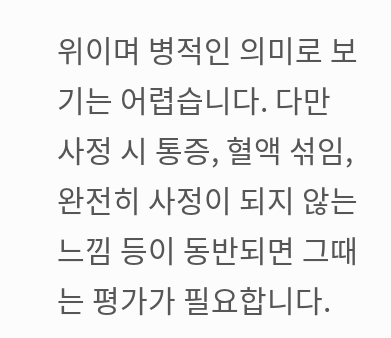위이며 병적인 의미로 보기는 어렵습니다. 다만 사정 시 통증, 혈액 섞임, 완전히 사정이 되지 않는 느낌 등이 동반되면 그때는 평가가 필요합니다.